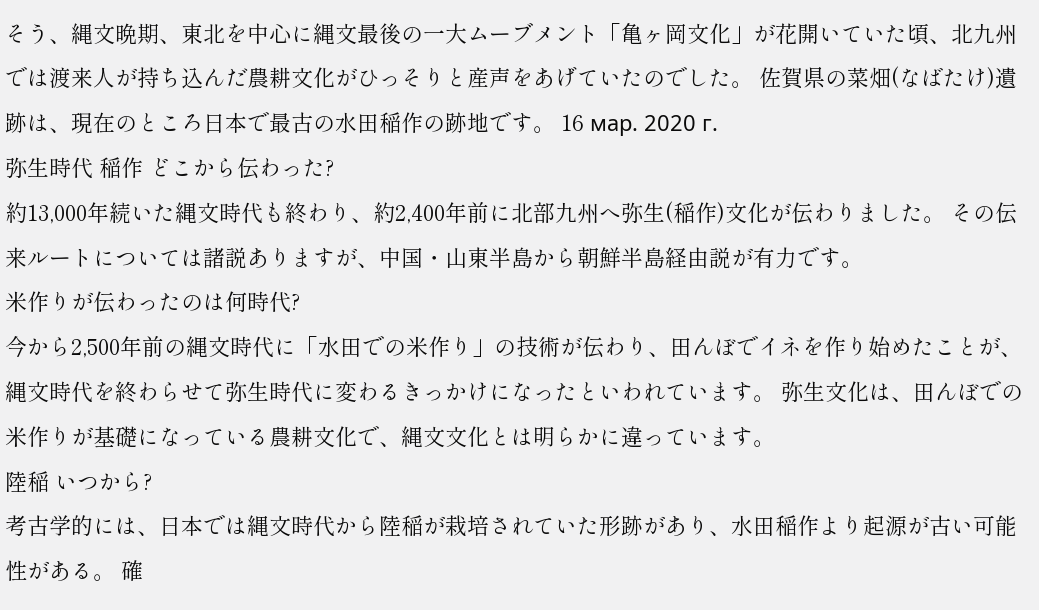そう、縄文晩期、東北を中心に縄文最後の一大ムーブメント「亀ヶ岡文化」が花開いていた頃、北九州では渡来人が持ち込んだ農耕文化がひっそりと産声をあげていたのでした。 佐賀県の菜畑(なばたけ)遺跡は、現在のところ日本で最古の水田稲作の跡地です。 16 мар. 2020 г.
弥生時代 稲作 どこから伝わった?
約13,000年続いた縄文時代も終わり、約2,400年前に北部九州へ弥生(稲作)文化が伝わりました。 その伝来ルートについては諸説ありますが、中国・山東半島から朝鮮半島経由説が有力です。
米作りが伝わったのは何時代?
今から2,500年前の縄文時代に「水田での米作り」の技術が伝わり、田んぼでイネを作り始めたことが、縄文時代を終わらせて弥生時代に変わるきっかけになったといわれています。 弥生文化は、田んぼでの米作りが基礎になっている農耕文化で、縄文文化とは明らかに違っています。
陸稲 いつから?
考古学的には、日本では縄文時代から陸稲が栽培されていた形跡があり、水田稲作より起源が古い可能性がある。 確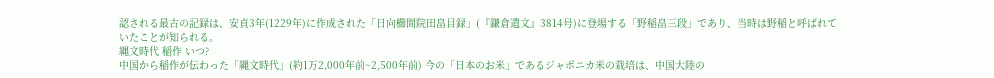認される最古の記録は、安貞3年(1229年)に作成された「日向櫛間院田畠目録」(『鎌倉遺文』3814号)に登場する「野稲畠三段」であり、当時は野稲と呼ばれていたことが知られる。
縄文時代 稲作 いつ?
中国から稲作が伝わった「縄文時代」(約1万2,000年前~2,500年前) 今の「日本のお米」であるジャポニカ米の栽培は、中国大陸の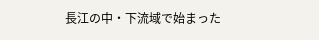長江の中・下流域で始まった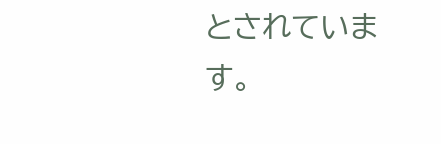とされています。